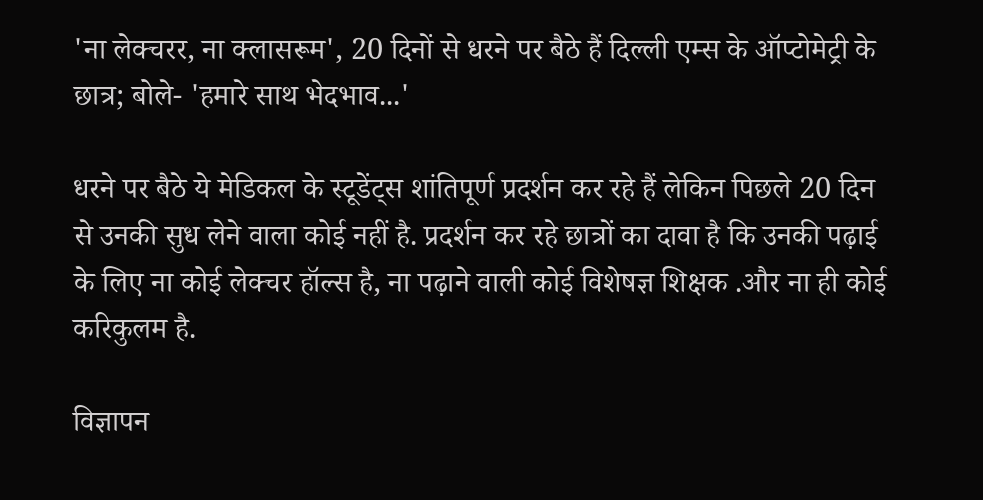'ना लेक्चरर, ना क्लासरूम', 20 दिनों से धरने पर बैठे हैं दिल्ली एम्स के ऑप्टोमेट्री के छात्र; बोले- 'हमारे साथ भेदभाव...'

धरने पर बैठे ये मेडिकल के स्टूडेंट्स शांतिपूर्ण प्रदर्शन कर रहे हैं लेकिन पिछले 20 दिन से उनकी सुध लेने वाला कोई नहीं है. प्रदर्शन कर रहे छात्रों का दावा है कि उनकी पढ़ाई के लिए ना कोई लेक्चर हॉल्स है, ना पढ़ाने वाली कोई विशेषज्ञ शिक्षक .और ना ही कोई करिकुलम है.

विज्ञापन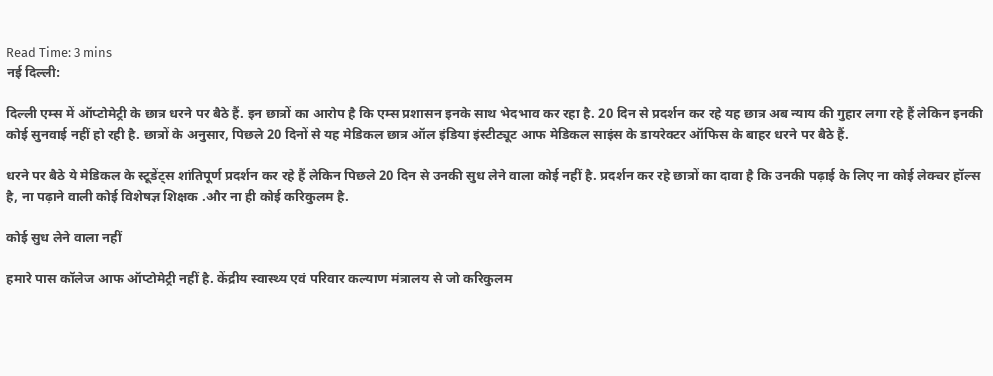Read Time: 3 mins
नई दिल्ली:

दिल्ली एम्स में ऑप्टोमेट्री के छात्र धरने पर बैठे हैं. इन छात्रों का आरोप है कि एम्स प्रशासन इनके साथ भेदभाव कर रहा है. 20 दिन से प्रदर्शन कर रहे यह छात्र अब न्याय की गुहार लगा रहे हैं लेकिन इनकी कोई सुनवाई नहीं हो रही है. छात्रों के अनुसार, पिछले 20 दिनों से यह मेडिकल छात्र ऑल इंडिया इंस्टीट्यूट आफ मेडिकल साइंस के डायरेक्टर ऑफिस के बाहर धरने पर बैठे हैं.

धरने पर बैठे ये मेडिकल के स्टूडेंट्स शांतिपूर्ण प्रदर्शन कर रहे हैं लेकिन पिछले 20 दिन से उनकी सुध लेने वाला कोई नहीं है. प्रदर्शन कर रहे छात्रों का दावा है कि उनकी पढ़ाई के लिए ना कोई लेक्चर हॉल्स है, ना पढ़ाने वाली कोई विशेषज्ञ शिक्षक .और ना ही कोई करिकुलम है.

कोई सुध लेने वाला नहीं

हमारे पास कॉलेज आफ ऑप्टोमेट्री नहीं है. केंद्रीय स्वास्थ्य एवं परिवार कल्याण मंत्रालय से जो करिकुलम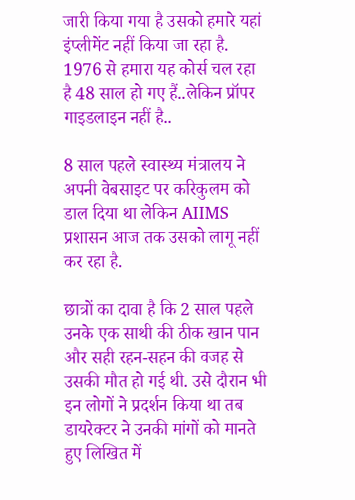जारी किया गया है उसको हमारे यहां इंप्लीमेंट नहीं किया जा रहा है. 1976 से हमारा यह कोर्स चल रहा है 48 साल हो गए हैं..लेकिन प्रॉपर गाइडलाइन नहीं है..

8 साल पहले स्वास्थ्य मंत्रालय ने अपनी वेबसाइट पर करिकुलम को डाल दिया था लेकिन AIIMS प्रशासन आज तक उसको लागू नहीं  कर रहा है.

छात्रों का दावा है कि 2 साल पहले उनके एक साथी की ठीक खान पान और सही रहन-सहन की वजह से उसकी मौत हो गई थी. उसे दौरान भी इन लोगों ने प्रदर्शन किया था तब डायरेक्टर ने उनकी मांगों को मानते हुए लिखित में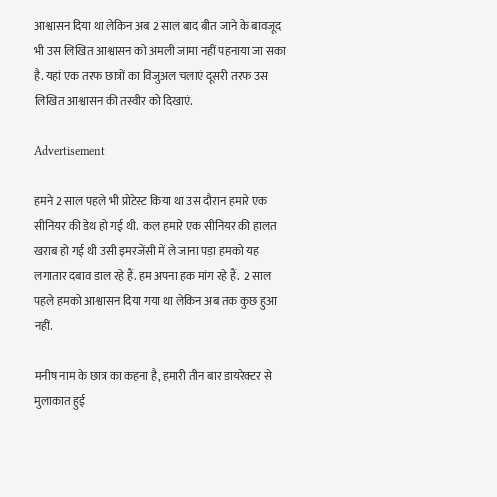आश्वासन दिया था लेकिन अब 2 साल बाद बीत जाने के बावजूद भी उस लिखित आश्वासन को अमली जामा नहीं पहनाया जा सका है. यहां एक तरफ छात्रों का विजुअल चलाएं दूसरी तरफ उस लिखित आश्वासन की तस्वीर को दिखाएं.

Advertisement

हमने 2 साल पहले भी प्रोटेस्ट किया था उस दौरान हमारे एक सीनियर की डेथ हो गई थी.  कल हमारे एक सीनियर की हालत खराब हो गई थी उसी इमरजेंसी में ले जाना पड़ा हमको यह लगातार दबाव डाल रहे हैं. हम अपना हक मांग रहे हैं.  2 साल पहले हमको आश्वासन दिया गया था लेकिन अब तक कुछ हुआ नहीं.

मनीष नाम के छात्र का कहना है, हमारी तीन बार डायरेक्टर से मुलाकात हुई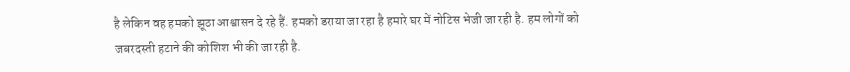है लेकिन वह हमको झूठा आश्वासन दे रहे हैं. हमको डराया जा रहा है हमारे घर में नोटिस भेजी जा रही है. हम लोगों को जबरदस्ती हटाने की कोशिश भी की जा रही है.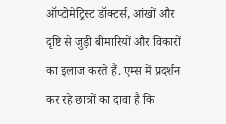ऑप्टोमेट्रिस्ट डॉक्टर्स, आंखों और दृष्टि से जुड़ी बीमारियों और विकारों का इलाज करते हैं. एम्स में प्रदर्शन कर रहे छात्रों का दावा है कि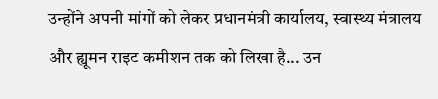उन्होंने अपनी मांगों को लेकर प्रधानमंत्री कार्यालय, स्वास्थ्य मंत्रालय  और ह्यूमन राइट कमीशन तक को लिखा है... उन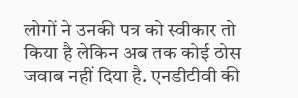लोगों ने उनकी पत्र को स्वीकार तो किया है लेकिन अब तक कोई ठोस जवाब नहीं दिया है. एनडीटीवी की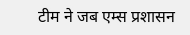टीम ने जब एम्स प्रशासन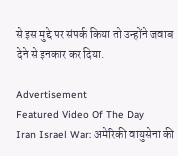से इस मुद्दे पर संपर्क किया तो उन्होंने जवाब देने से इनकार कर दिया.

Advertisement
Featured Video Of The Day
Iran Israel War: अमेरिकी वायुसेना की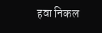हवा निकल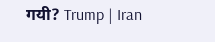गयी? Trump | Iran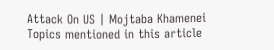Attack On US | Mojtaba Khamenei
Topics mentioned in this article